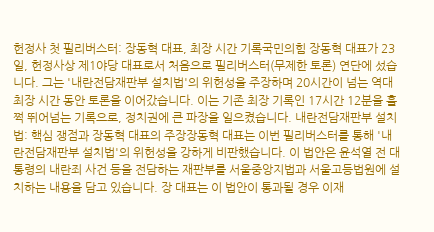헌정사 첫 필리버스터: 장동혁 대표, 최장 시간 기록국민의힘 장동혁 대표가 23일, 헌정사상 제1야당 대표로서 처음으로 필리버스터(무제한 토론) 연단에 섰습니다. 그는 '내란전담재판부 설치법'의 위헌성을 주장하며 20시간이 넘는 역대 최장 시간 동안 토론을 이어갔습니다. 이는 기존 최장 기록인 17시간 12분을 훌쩍 뛰어넘는 기록으로, 정치권에 큰 파장을 일으켰습니다. 내란전담재판부 설치법: 핵심 쟁점과 장동혁 대표의 주장장동혁 대표는 이번 필리버스터를 통해 '내란전담재판부 설치법'의 위헌성을 강하게 비판했습니다. 이 법안은 윤석열 전 대통령의 내란죄 사건 등을 전담하는 재판부를 서울중앙지법과 서울고등법원에 설치하는 내용을 담고 있습니다. 장 대표는 이 법안이 통과될 경우 이재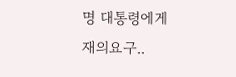명 대통령에게 재의요구..